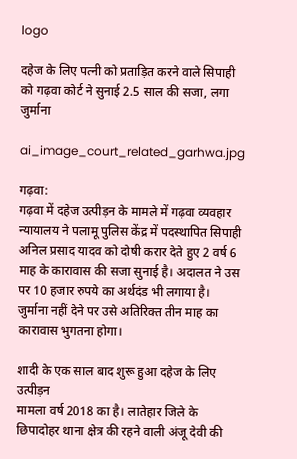logo

दहेज के लिए पत्नी को प्रताड़ित करने वाले सिपाही को गढ़वा कोर्ट ने सुनाई 2.5 साल की सजा, लगा जुर्माना

ai_image_court_related_garhwa.jpg

गढ़वा:
गढ़वा में दहेज उत्पीड़न के मामले में गढ़वा व्यवहार न्यायालय ने पलामू पुलिस केंद्र में पदस्थापित सिपाही अनिल प्रसाद यादव को दोषी करार देते हुए 2 वर्ष 6 माह के कारावास की सजा सुनाई है। अदालत ने उस पर 10 हजार रुपये का अर्थदंड भी लगाया है। जुर्माना नहीं देने पर उसे अतिरिक्त तीन माह का कारावास भुगतना होगा।

शादी के एक साल बाद शुरू हुआ दहेज के लिए उत्पीड़न
मामला वर्ष 2018 का है। लातेहार जिले के छिपादोहर थाना क्षेत्र की रहने वाली अंजू देवी की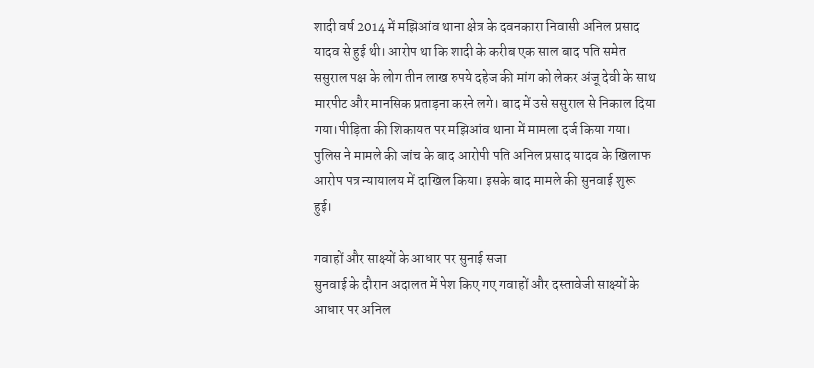शादी वर्ष 2014 में मझिआंव थाना क्षेत्र के दवनकारा निवासी अनिल प्रसाद यादव से हुई थी। आरोप था कि शादी के करीब एक साल बाद पति समेत ससुराल पक्ष के लोग तीन लाख रुपये दहेज की मांग को लेकर अंजू देवी के साथ मारपीट और मानसिक प्रताड़ना करने लगे। बाद में उसे ससुराल से निकाल दिया गया।पीड़िता की शिकायत पर मझिआंव थाना में मामला दर्ज किया गया। पुलिस ने मामले की जांच के बाद आरोपी पति अनिल प्रसाद यादव के खिलाफ आरोप पत्र न्यायालय में दाखिल किया। इसके बाद मामले की सुनवाई शुरू हुई।

गवाहों और साक्ष्यों के आधार पर सुनाई सजा
सुनवाई के दौरान अदालत में पेश किए गए गवाहों और दस्तावेजी साक्ष्यों के आधार पर अनिल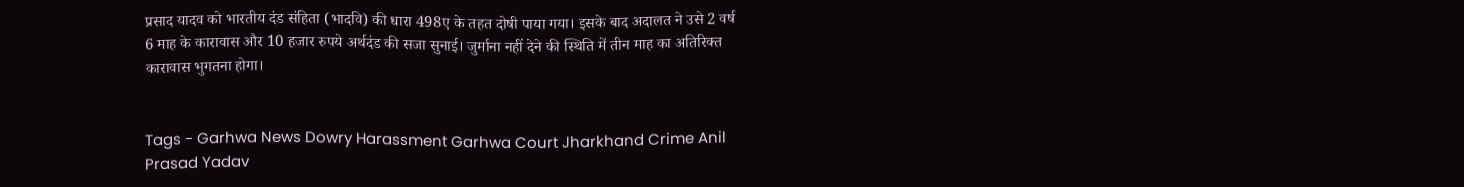प्रसाद यादव को भारतीय दंड संहिता (भादवि) की धारा 498ए के तहत दोषी पाया गया। इसके बाद अदालत ने उसे 2 वर्ष 6 माह के कारावास और 10 हजार रुपये अर्थदंड की सजा सुनाई। जुर्माना नहीं देने की स्थिति में तीन माह का अतिरिक्त कारावास भुगतना होगा।


Tags - Garhwa News Dowry Harassment Garhwa Court Jharkhand Crime Anil Prasad Yadav